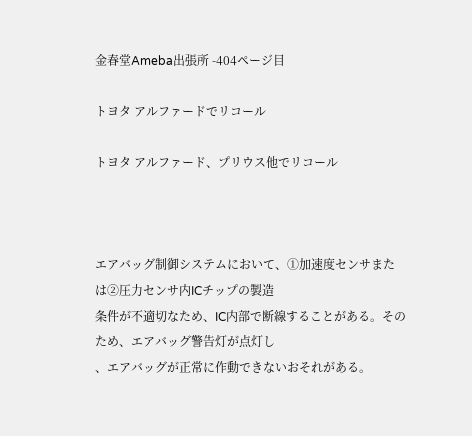金春堂Ameba出張所 -404ページ目

トヨタ アルファードでリコール

トヨタ アルファード、プリウス他でリコール



エアバッグ制御システムにおいて、①加速度センサまたは②圧力センサ内ICチップの製造
条件が不適切なため、IC内部で断線することがある。そのため、エアバッグ警告灯が点灯し
、エアバッグが正常に作動できないおそれがある。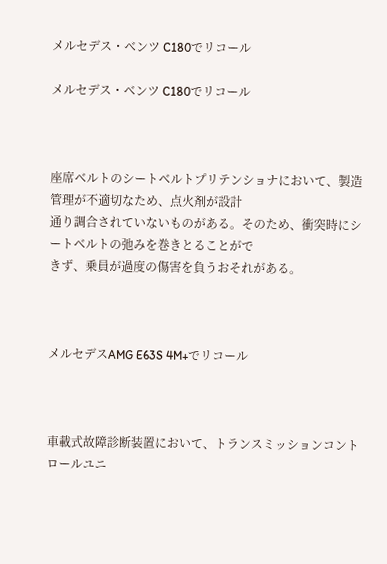メルセデス・ベンツ C180でリコール

メルセデス・ベンツ C180でリコール



座席ベルトのシートベルトプリテンショナにおいて、製造管理が不適切なため、点火剤が設計
通り調合されていないものがある。そのため、衝突時にシートベルトの弛みを巻きとることがで
きず、乗員が過度の傷害を負うおそれがある。



メルセデスAMG E63S 4M+でリコール



車載式故障診断装置において、トランスミッションコントロールユニ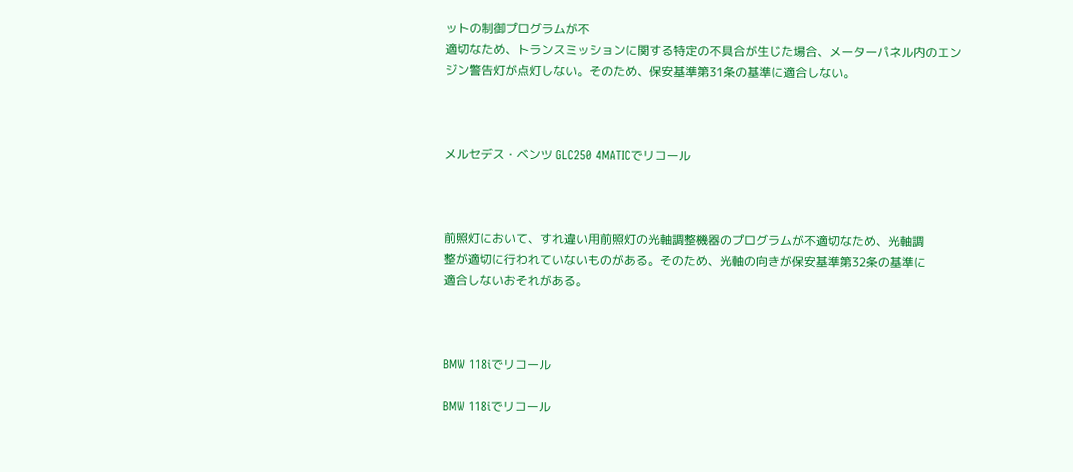ットの制御プログラムが不
適切なため、トランスミッションに関する特定の不具合が生じた場合、メーターパネル内のエン
ジン警告灯が点灯しない。そのため、保安基準第31条の基準に適合しない。



メルセデス・ベンツ GLC250 4MATICでリコール



前照灯において、すれ違い用前照灯の光軸調整機器のプログラムが不適切なため、光軸調
整が適切に行われていないものがある。そのため、光軸の向きが保安基準第32条の基準に
適合しないおそれがある。



BMW 118iでリコール

BMW 118iでリコール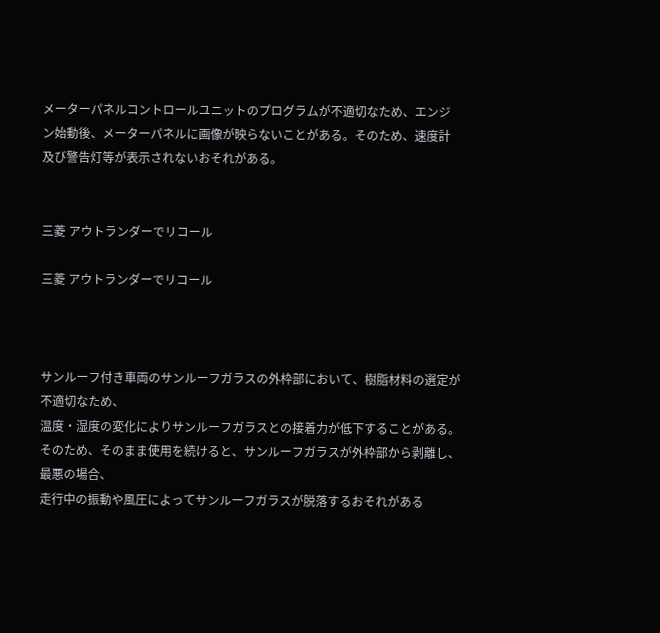メーターパネルコントロールユニットのプログラムが不適切なため、エンジ
ン始動後、メーターパネルに画像が映らないことがある。そのため、速度計
及び警告灯等が表示されないおそれがある。


三菱 アウトランダーでリコール

三菱 アウトランダーでリコール



サンルーフ付き車両のサンルーフガラスの外枠部において、樹脂材料の選定が不適切なため、
温度・湿度の変化によりサンルーフガラスとの接着力が低下することがある。
そのため、そのまま使用を続けると、サンルーフガラスが外枠部から剥離し、最悪の場合、
走行中の振動や風圧によってサンルーフガラスが脱落するおそれがある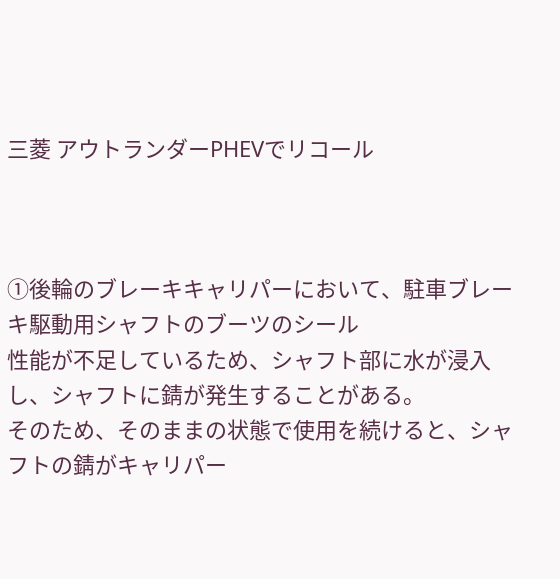三菱 アウトランダーPHEVでリコール



①後輪のブレーキキャリパーにおいて、駐車ブレーキ駆動用シャフトのブーツのシール
性能が不足しているため、シャフト部に水が浸入し、シャフトに錆が発生することがある。
そのため、そのままの状態で使用を続けると、シャフトの錆がキャリパー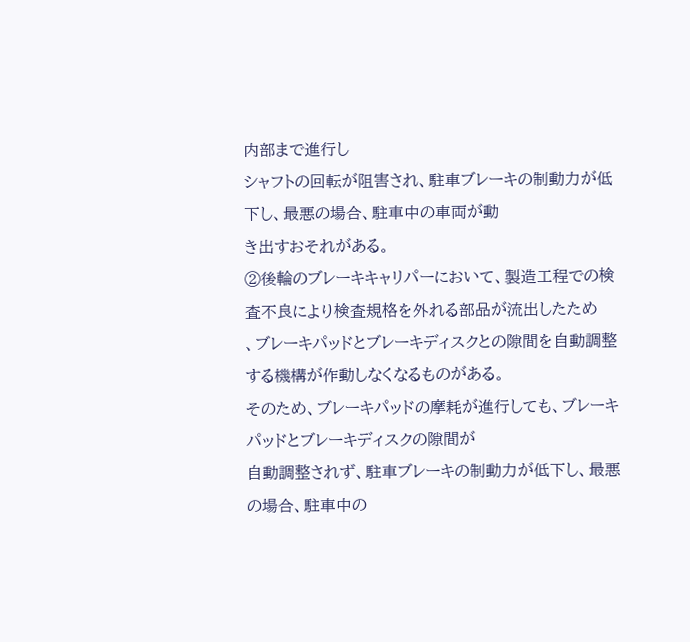内部まで進行し
シャフトの回転が阻害され、駐車ブレーキの制動力が低下し、最悪の場合、駐車中の車両が動
き出すおそれがある。
②後輪のブレーキキャリパーにおいて、製造工程での検査不良により検査規格を外れる部品が流出したため
、ブレーキパッドとブレーキディスクとの隙間を自動調整する機構が作動しなくなるものがある。
そのため、ブレーキパッドの摩耗が進行しても、ブレーキパッドとブレーキディスクの隙間が
自動調整されず、駐車ブレーキの制動力が低下し、最悪の場合、駐車中の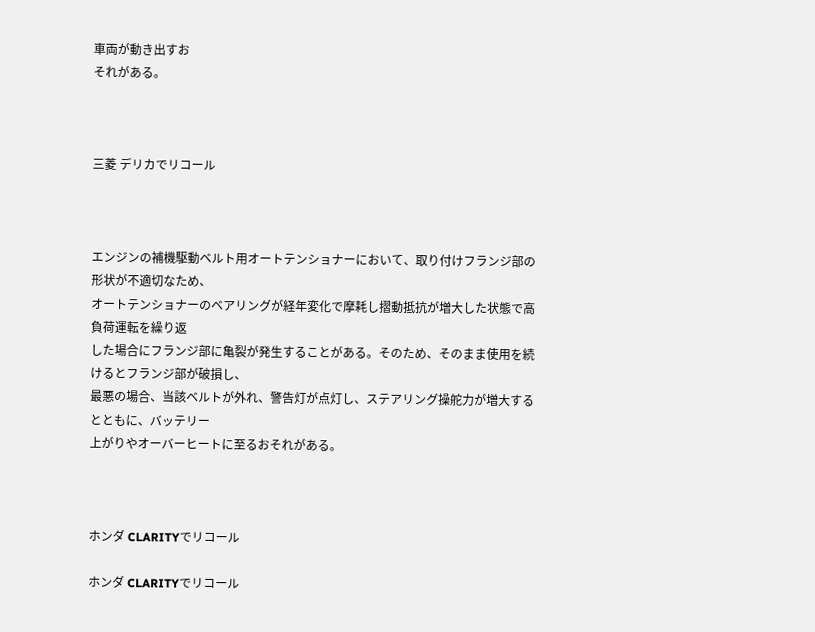車両が動き出すお
それがある。



三菱 デリカでリコール



エンジンの補機駆動ベルト用オートテンショナーにおいて、取り付けフランジ部の形状が不適切なため、
オートテンショナーのベアリングが経年変化で摩耗し摺動抵抗が増大した状態で高負荷運転を繰り返
した場合にフランジ部に亀裂が発生することがある。そのため、そのまま使用を続けるとフランジ部が破損し、
最悪の場合、当該ベルトが外れ、警告灯が点灯し、ステアリング操舵力が増大するとともに、バッテリー
上がりやオーバーヒートに至るおそれがある。



ホンダ CLARITYでリコール

ホンダ CLARITYでリコール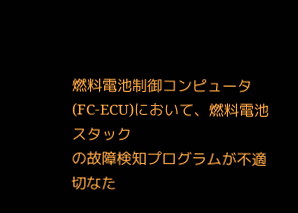燃料電池制御コンピュータ(FC‐ECU)において、燃料電池スタック
の故障検知プログラムが不適切なた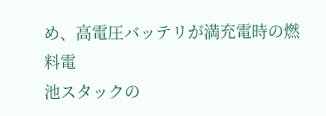め、高電圧バッテリが満充電時の燃料電
池スタックの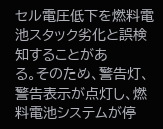セル電圧低下を燃料電池スタック劣化と誤検知することがあ
る。そのため、警告灯、警告表示が点灯し、燃料電池システムが停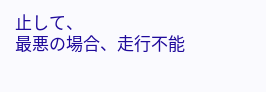止して、
最悪の場合、走行不能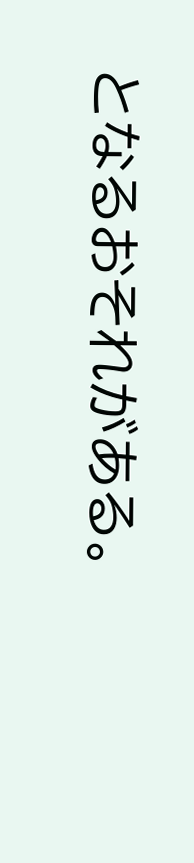となるおそれがある。